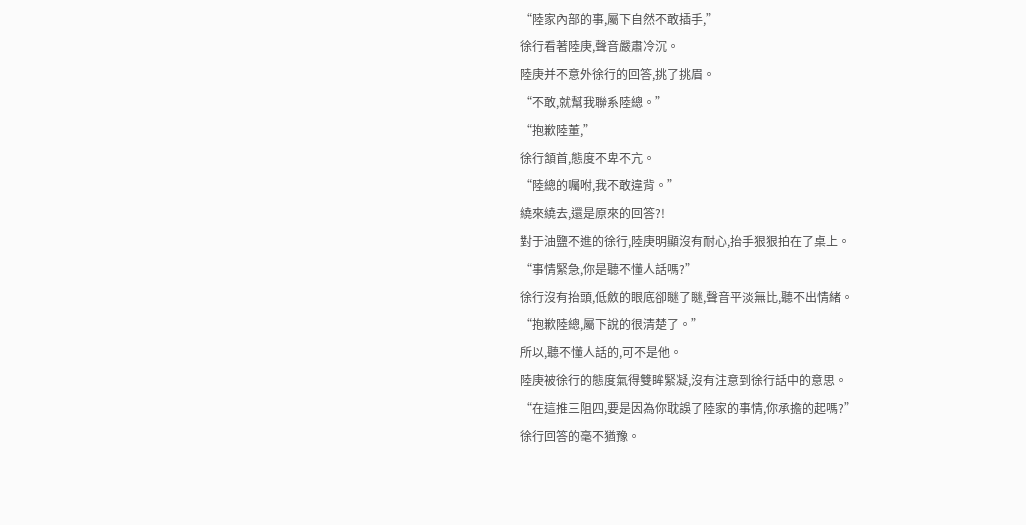“陸家內部的事,屬下自然不敢插手,”
徐行看著陸庚,聲音嚴肅冷沉。
陸庚并不意外徐行的回答,挑了挑眉。
“不敢,就幫我聯系陸總。”
“抱歉陸董,”
徐行頷首,態度不卑不亢。
“陸總的囑咐,我不敢違背。”
繞來繞去,還是原來的回答?!
對于油鹽不進的徐行,陸庚明顯沒有耐心,抬手狠狠拍在了桌上。
“事情緊急,你是聽不懂人話嗎?”
徐行沒有抬頭,低斂的眼底卻瞇了瞇,聲音平淡無比,聽不出情緒。
“抱歉陸總,屬下說的很清楚了。”
所以,聽不懂人話的,可不是他。
陸庚被徐行的態度氣得雙眸緊凝,沒有注意到徐行話中的意思。
“在這推三阻四,要是因為你耽誤了陸家的事情,你承擔的起嗎?”
徐行回答的毫不猶豫。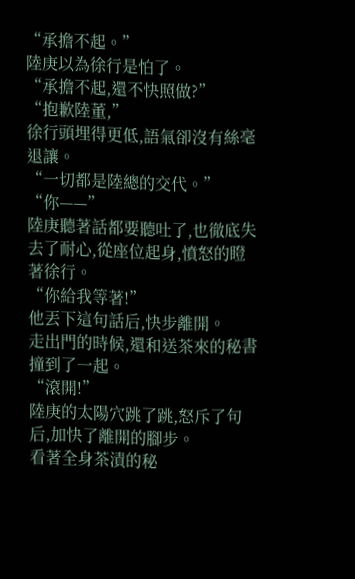“承擔不起。”
陸庚以為徐行是怕了。
“承擔不起,還不快照做?”
“抱歉陸董,”
徐行頭埋得更低,語氣卻沒有絲毫退讓。
“一切都是陸總的交代。”
“你——”
陸庚聽著話都要聽吐了,也徹底失去了耐心,從座位起身,憤怒的瞪著徐行。
“你給我等著!”
他丟下這句話后,快步離開。
走出門的時候,還和送茶來的秘書撞到了一起。
“滾開!”
陸庚的太陽穴跳了跳,怒斥了句后,加快了離開的腳步。
看著全身茶漬的秘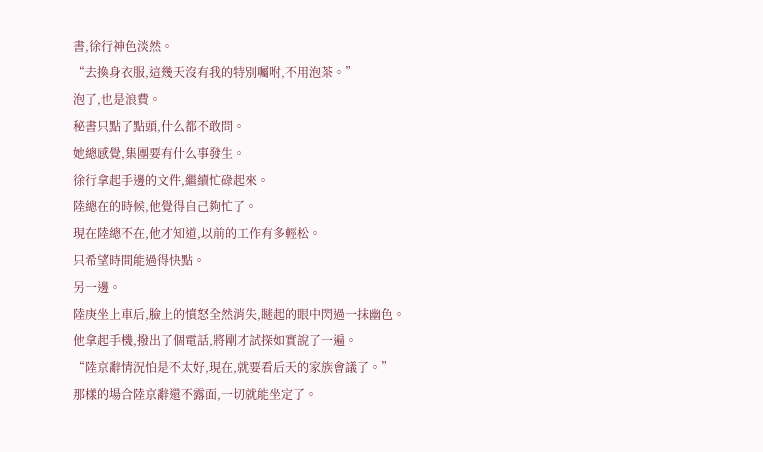書,徐行神色淡然。
“去換身衣服,這幾天沒有我的特別囑咐,不用泡茶。”
泡了,也是浪費。
秘書只點了點頭,什么都不敢問。
她總感覺,集團要有什么事發生。
徐行拿起手邊的文件,繼續忙碌起來。
陸總在的時候,他覺得自己夠忙了。
現在陸總不在,他才知道,以前的工作有多輕松。
只希望時間能過得快點。
另一邊。
陸庚坐上車后,臉上的憤怒全然消失,瞇起的眼中閃過一抹幽色。
他拿起手機,撥出了個電話,將剛才試探如實說了一遍。
“陸京辭情況怕是不太好,現在,就要看后天的家族會議了。”
那樣的場合陸京辭還不露面,一切就能坐定了。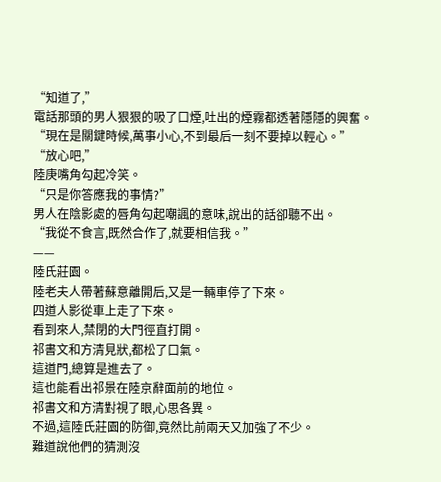“知道了,”
電話那頭的男人狠狠的吸了口煙,吐出的煙霧都透著隱隱的興奮。
“現在是關鍵時候,萬事小心,不到最后一刻不要掉以輕心。”
“放心吧,”
陸庚嘴角勾起冷笑。
“只是你答應我的事情?”
男人在陰影處的唇角勾起嘲諷的意味,說出的話卻聽不出。
“我從不食言,既然合作了,就要相信我。”
——
陸氏莊園。
陸老夫人帶著蘇意離開后,又是一輛車停了下來。
四道人影從車上走了下來。
看到來人,禁閉的大門徑直打開。
祁書文和方清見狀,都松了口氣。
這道門,總算是進去了。
這也能看出祁景在陸京辭面前的地位。
祁書文和方清對視了眼,心思各異。
不過,這陸氏莊園的防御,竟然比前兩天又加強了不少。
難道說他們的猜測沒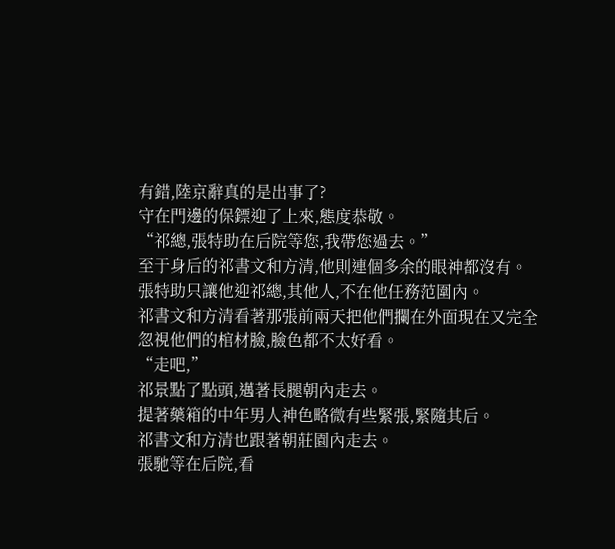有錯,陸京辭真的是出事了?
守在門邊的保鏢迎了上來,態度恭敬。
“祁總,張特助在后院等您,我帶您過去。”
至于身后的祁書文和方清,他則連個多余的眼神都沒有。
張特助只讓他迎祁總,其他人,不在他任務范圍內。
祁書文和方清看著那張前兩天把他們攔在外面現在又完全忽視他們的棺材臉,臉色都不太好看。
“走吧,”
祁景點了點頭,邁著長腿朝內走去。
提著藥箱的中年男人神色略微有些緊張,緊隨其后。
祁書文和方清也跟著朝莊園內走去。
張馳等在后院,看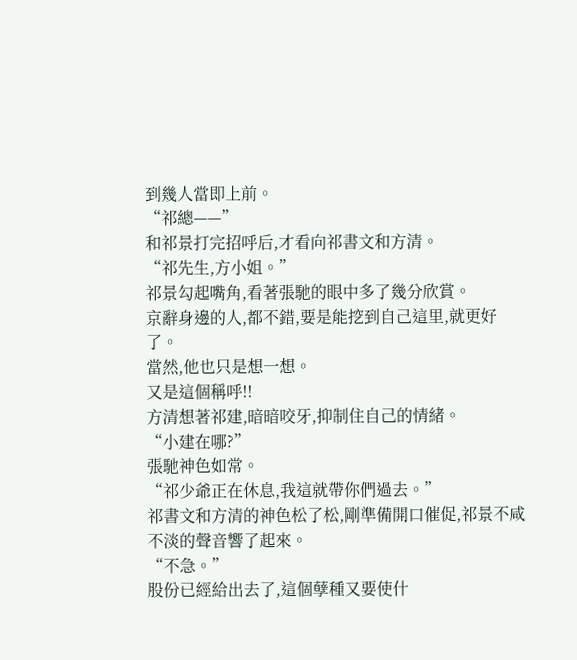到幾人當即上前。
“祁總——”
和祁景打完招呼后,才看向祁書文和方清。
“祁先生,方小姐。”
祁景勾起嘴角,看著張馳的眼中多了幾分欣賞。
京辭身邊的人,都不錯,要是能挖到自己這里,就更好了。
當然,他也只是想一想。
又是這個稱呼!!
方清想著祁建,暗暗咬牙,抑制住自己的情緒。
“小建在哪?”
張馳神色如常。
“祁少爺正在休息,我這就帶你們過去。”
祁書文和方清的神色松了松,剛準備開口催促,祁景不咸不淡的聲音響了起來。
“不急。”
股份已經給出去了,這個孽種又要使什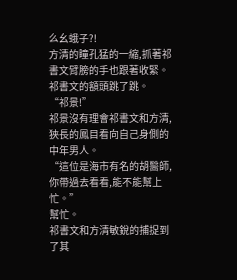么幺蛾子?!
方清的瞳孔猛的一縮,抓著祁書文臂膀的手也跟著收緊。
祁書文的額頭跳了跳。
“祁景!”
祁景沒有理會祁書文和方清,狹長的鳳目看向自己身側的中年男人。
“這位是海市有名的胡醫師,你帶過去看看,能不能幫上忙。”
幫忙。
祁書文和方清敏銳的捕捉到了其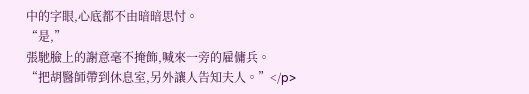中的字眼,心底都不由暗暗思忖。
“是,”
張馳臉上的謝意毫不掩飾,喊來一旁的雇傭兵。
“把胡醫師帶到休息室,另外讓人告知夫人。”</p>